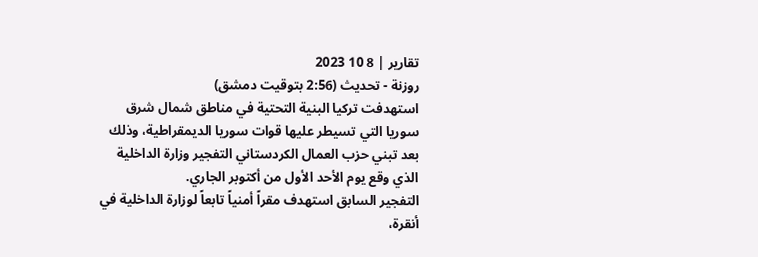تقارير | 8 10 2023
روزنة - تحديث (2:56 بتوقيت دمشق)
استهدفت تركيا البنية التحتية في مناطق شمال شرق سوريا التي تسيطر عليها قوات سوريا الديمقراطية، وذلك بعد تبني حزب العمال الكردستاني التفجير وزارة الداخلية الذي وقع يوم الأحد الأول من أكتوبر الجاري.
التفجير السابق استهدف مقراً أمنياً تابعاً لوزارة الداخلية في أنقرة،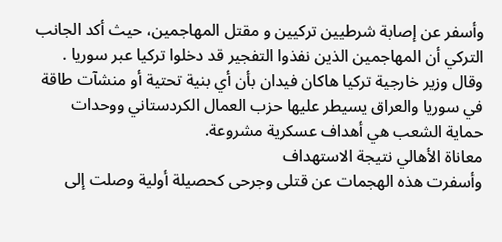وأسفر عن إصابة شرطيين تركيين و مقتل المهاجمين، حيث أكد الجانب التركي أن المهاجمين الذين نفذوا التفجير قد دخلوا تركيا عبر سوريا .
وقال وزير خارجية تركيا هاكان فيدان بأن أي بنية تحتية أو منشآت طاقة في سوريا والعراق يسيطر عليها حزب العمال الكردستاني ووحدات حماية الشعب هي أهداف عسكرية مشروعة.
معاناة الأهالي نتيجة الاستهداف
وأسفرت هذه الهجمات عن قتلى وجرحى كحصيلة أولية وصلت إلى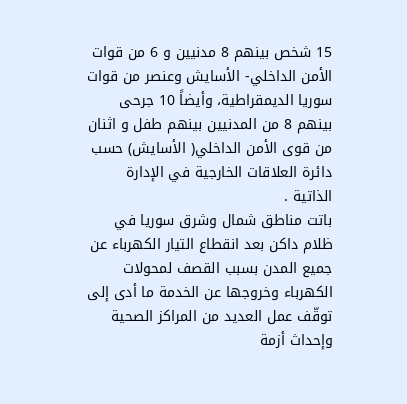15 شخص بينهم 8 مدنيين و 6 من قوات الأمن الداخلي- الأسايش وعنصر من قوات سوريا الديمقراطية، وأيضاً 10 جرحى بينهم 8 من المدنيين بينهم طفل و اثنان من قوى الأمن الداخلي( الأسايش) حسب دائرة العلاقات الخارجية في الإدارة الذاتية .
باتت مناطق شمال وشرق سوريا في ظلام داكن بعد انقطاع التيار الكهرباء عن جميع المدن بسبب القصف لمحولات الكهرباء وخروجها عن الخدمة ما أدى إلى توقّف عمل العديد من المراكز الصحية وإحداث أزمة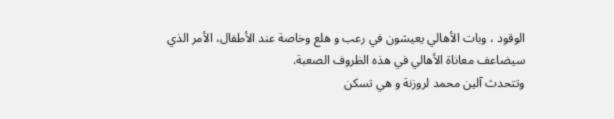الوقود ، وبات الأهالي يعيشون في رعب و هلع وخاصة عند الأطفال، الأمر الذي سيضاعف معاناة الأهالي في هذه الظروف الصعبة.
وتتحدث آلين محمد لروزنة و هي تسكن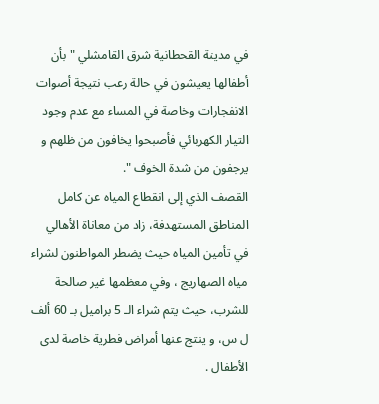في مدينة القحطانية شرق القامشلي " بأن أطفالها يعيشون في حالة رعب نتيجة أصوات الانفجارات وخاصة في المساء مع عدم وجود التيار الكهربائي فأصبحوا يخافون من ظلهم و يرجفون من شدة الخوف ".
القصف الذي إلى انقطاع المياه عن كامل المناطق المستهدفة، زاد من معاناة الأهالي في تأمين المياه حيث يضطر المواطنون لشراء مياه الصهاريج ، وفي معظمها غير صالحة للشرب، حيث يتم شراء الـ 5 براميل بـ 60 ألف ل س، و ينتج عنها أمراض فطرية خاصة لدى الأطفال .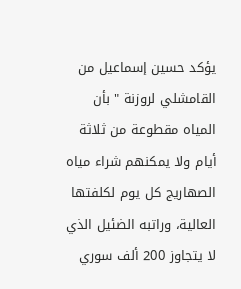يؤكد حسين إسماعيل من القامشلي لروزنة " بأن المياه مقطوعة من ثلاثة أيام ولا يمكنهم شراء مياه الصهاريج كل يوم لكلفتها العالية، وراتبه الضئيل الذي لا يتجاوز 200 ألف سوري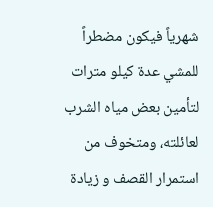شهرياً فيكون مضطراً للمشي عدة كيلو مترات لتأمين بعض مياه الشرب لعائلته، ومتخوف من استمرار القصف و زيادة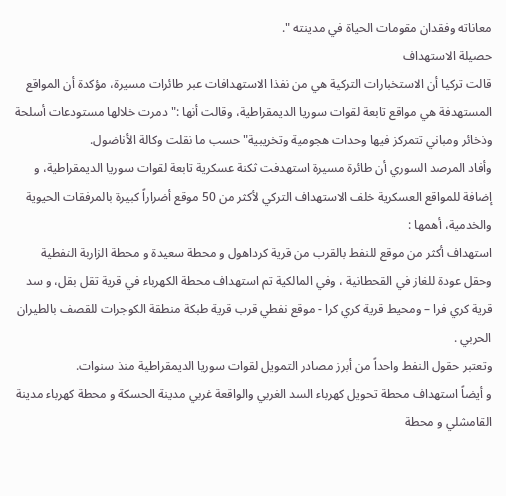معاناته وفقدان مقومات الحياة في مدينته ".
حصيلة الاستهداف
قالت تركيا أن الاستخبارات التركية هي من نفذا الاستهدافات عبر طائرات مسيرة، مؤكدة أن المواقع المستهدفة هي مواقع تابعة لقوات سوريا الديمقراطية، وقالت أنها :"دمرت خلالها مستودعات أسلحة وذخائر ومباني تتمركز فيها وحدات هجومية وتخريبية" حسب ما نقلت وكالة الأناضول.
وأفاد المرصد السوري أن طائرة مسيرة استهدفت ثكنة عسكرية تابعة لقوات سوريا الديمقراطية، و إضافة للمواقع العسكرية خلف الاستهداف التركي لأكثر من 50 موقع أضراراً كبيرة بالمرفقات الحيوية والخدمية، أهمها :
استهداف أكثر من موقع للنفط بالقرب من قرية كرداهول و محطة سعيدة و محطة الزاربة النفطية وحقل عودة للغاز في القحطانية ، وفي المالكية تم استهداف محطة الكهرباء في قرية تقل بقل، و سد قرية كري فرا – ومحيط قرية كري كرا - موقع نفطي قرب قرية طبكة منطقة الكوجرات للقصف بالطيران الحربي .
وتعتبر حقول النفط واحداً من أبرز مصادر التمويل لقوات سوريا الديمقراطية منذ سنوات.
و أيضاً استهداف محطة تحويل كهرباء السد الغربي والواقعة غربي مدينة الحسكة و محطة كهرباء مدينة القامشلي و محطة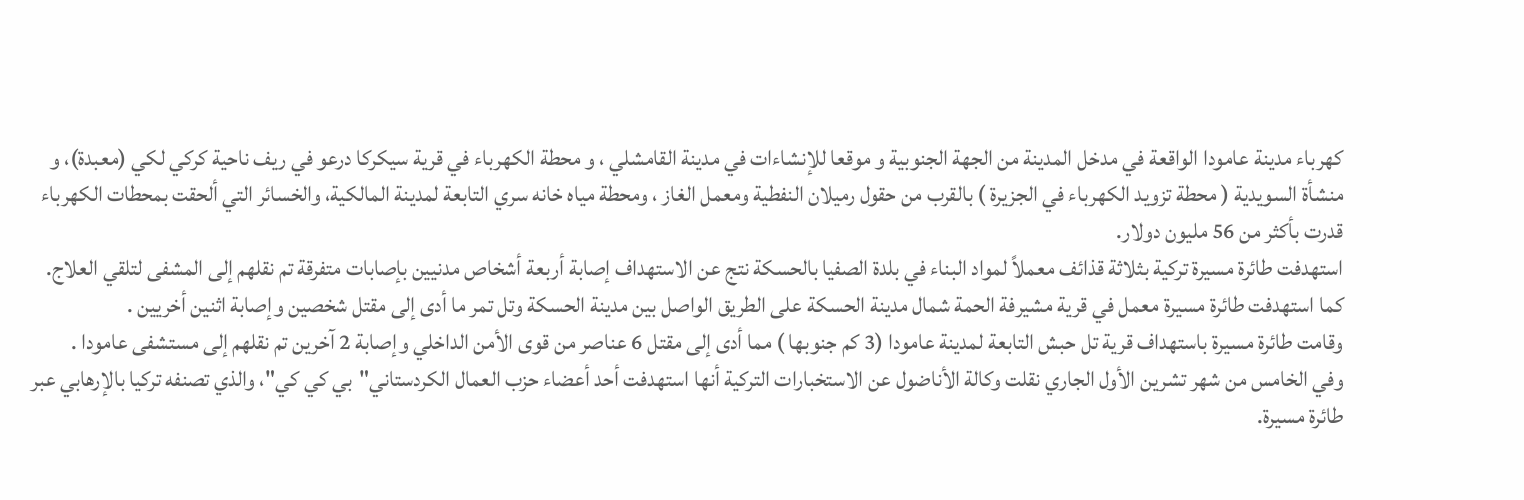كهرباء مدينة عامودا الواقعة في مدخل المدينة من الجهة الجنوبية و موقعا للإنشاءات في مدينة القامشلي ، و محطة الكهرباء في قرية سيكركا درعو في ريف ناحية كركي لكي (معبدة)، و منشأة السويدية ( محطة تزويد الكهرباء في الجزيرة ) بالقرب من حقول رميلان النفطية ومعمل الغاز ، ومحطة مياه خانه سري التابعة لمدينة المالكية، والخسائر التي ألحقت بمحطات الكهرباء قدرت بأكثر من 56 مليون دولار.
استهدفت طائرة مسيرة تركية بثلاثة قذائف معملاً لمواد البناء في بلدة الصفيا بالحسكة نتج عن الاستهداف إصابة أربعة أشخاص مدنيين بإصابات متفرقة تم نقلهم إلى المشفى لتلقي العلاج.
كما استهدفت طائرة مسيرة معمل في قرية مشيرفة الحمة شمال مدينة الحسكة على الطريق الواصل بين مدينة الحسكة وتل تمر ما أدى إلى مقتل شخصين وإصابة اثنين أخريين .
وقامت طائرة مسيرة باستهداف قرية تل حبش التابعة لمدينة عامودا (3 كم جنوبها ) مما أدى إلى مقتل 6 عناصر من قوى الأمن الداخلي وإصابة 2 آخرين تم نقلهم إلى مستشفى عامودا .
وفي الخامس من شهر تشرين الأول الجاري نقلت وكالة الأناضول عن الاستخبارات التركية أنها استهدفت أحد أعضاء حزب العمال الكردستاني"بي كي كي"، والذي تصنفه تركيا بالإرهابي عبر طائرة مسيرة.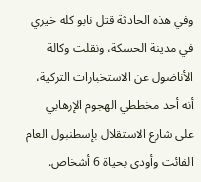وفي هذه الحادثة قتل نابو كله خيري في مدينة الحسكة، ونقلت وكالة الأناضول عن الاستخبارات التركية، أنه أحد مخططي الهجوم الإرهابي على شارع الاستقلال بإسطنبول العام الفائت وأودى بحياة 6 أشخاص.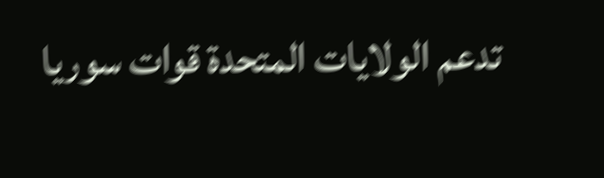تدعم الولايات المتحدة قوات سوريا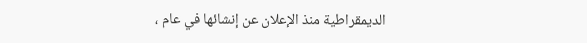الديمقراطية منذ الإعلان عن إنشائها في عام ،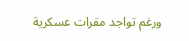ورغم تواجد مقرات عسكرية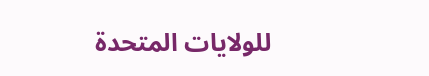للولايات المتحدة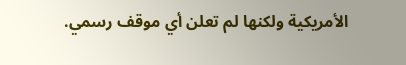الأمريكية ولكنها لم تعلن أي موقف رسمي.